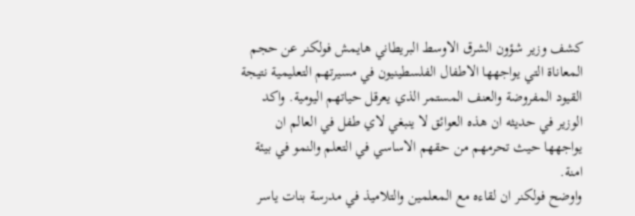كشف وزير شؤون الشرق الاوسط البريطاني هايمش فولكنر عن حجم المعاناة التي يواجهها الاطفال الفلسطينيون في مسيرتهم التعليمية نتيجة القيود المفروضة والعنف المستمر الذي يعرقل حياتهم اليومية. واكد الوزير في حديثه ان هذه العوائق لا ينبغي لاي طفل في العالم ان يواجهها حيث تحرمهم من حقهم الاساسي في التعلم والنمو في بيئة امنة.
واوضح فولكنر ان لقاءه مع المعلمين والتلاميذ في مدرسة بنات ياسر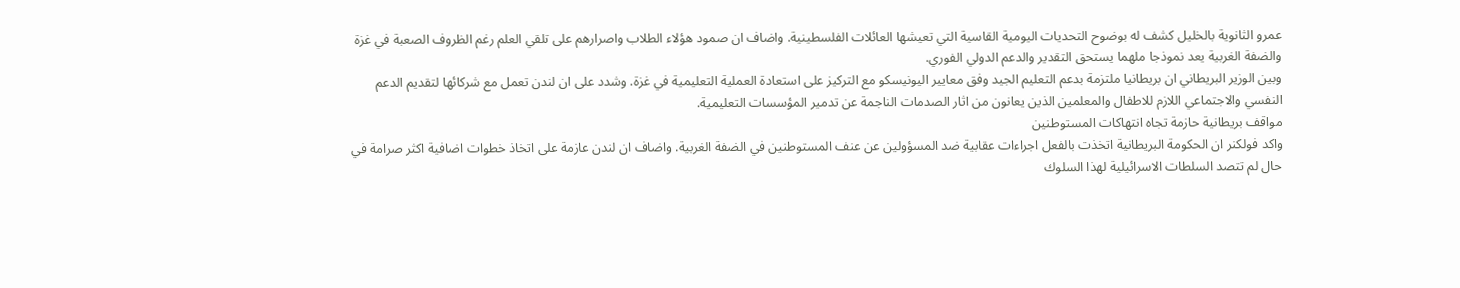عمرو الثانوية بالخليل كشف له بوضوح التحديات اليومية القاسية التي تعيشها العائلات الفلسطينية. واضاف ان صمود هؤلاء الطلاب واصرارهم على تلقي العلم رغم الظروف الصعبة في غزة والضفة الغربية يعد نموذجا ملهما يستحق التقدير والدعم الدولي الفوري.
وبين الوزير البريطاني ان بريطانيا ملتزمة بدعم التعليم الجيد وفق معايير اليونيسكو مع التركيز على استعادة العملية التعليمية في غزة. وشدد على ان لندن تعمل مع شركائها لتقديم الدعم النفسي والاجتماعي اللازم للاطفال والمعلمين الذين يعانون من اثار الصدمات الناجمة عن تدمير المؤسسات التعليمية.
مواقف بريطانية حازمة تجاه انتهاكات المستوطنين
واكد فولكنر ان الحكومة البريطانية اتخذت بالفعل اجراءات عقابية ضد المسؤولين عن عنف المستوطنين في الضفة الغربية. واضاف ان لندن عازمة على اتخاذ خطوات اضافية اكثر صرامة في حال لم تتصد السلطات الاسرائيلية لهذا السلوك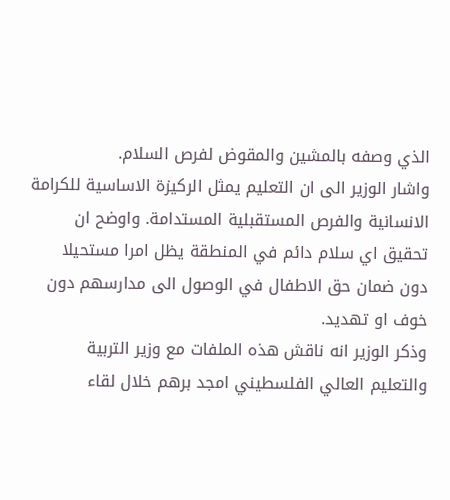الذي وصفه بالمشين والمقوض لفرص السلام.
واشار الوزير الى ان التعليم يمثل الركيزة الاساسية للكرامة الانسانية والفرص المستقبلية المستدامة. واوضح ان تحقيق اي سلام دائم في المنطقة يظل امرا مستحيلا دون ضمان حق الاطفال في الوصول الى مدارسهم دون خوف او تهديد.
وذكر الوزير انه ناقش هذه الملفات مع وزير التربية والتعليم العالي الفلسطيني امجد برهم خلال لقاء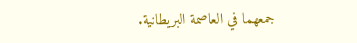جمعهما في العاصمة البريطانية.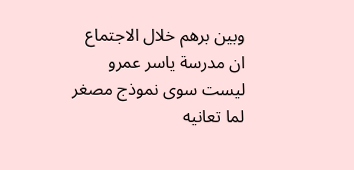وبين برهم خلال الاجتماع ان مدرسة ياسر عمرو ليست سوى نموذج مصغر لما تعانيه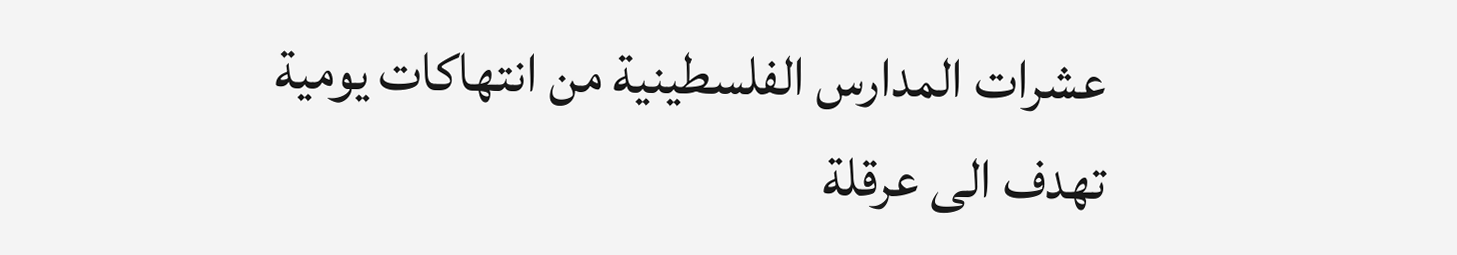عشرات المدارس الفلسطينية من انتهاكات يومية تهدف الى عرقلة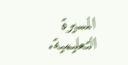المسيرة التعليمية.